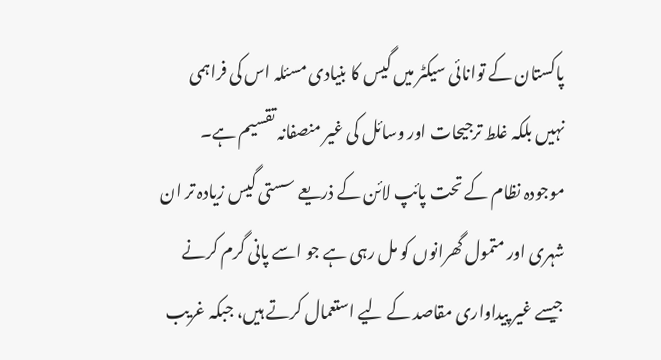پاکستان کے توانائی سیکٹر میں گیس کا بنیادی مسئلہ اس کی فراہمی نہیں بلکہ غلط ترجیحات اور وسائل کی غیر منصفانہ تقسیم ہے۔ موجودہ نظام کے تحت پائپ لائن کے ذریعے سستی گیس زیادہ تر ان شہری اور متمول گھرانوں کو مل رہی ہے جو اسے پانی گرم کرنے جیسے غیر پیداواری مقاصد کے لیے استعمال کرتے ہیں، جبکہ غریب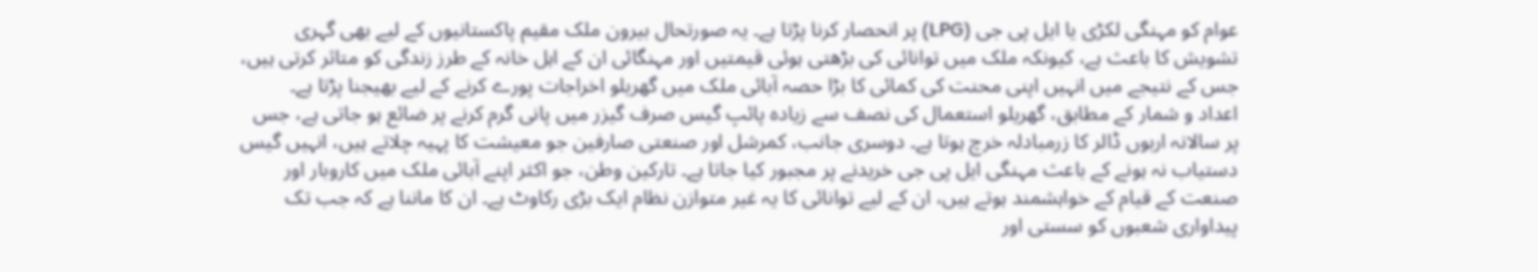عوام کو مہنگی لکڑی یا ایل پی جی (LPG) پر انحصار کرنا پڑتا ہے۔ یہ صورتحال بیرون ملک مقیم پاکستانیوں کے لیے بھی گہری تشویش کا باعث ہے، کیونکہ ملک میں توانائی کی بڑھتی ہوئی قیمتیں اور مہنگائی ان کے اہل خانہ کے طرز زندگی کو متاثر کرتی ہیں، جس کے نتیجے میں انہیں اپنی محنت کی کمائی کا بڑا حصہ آبائی ملک میں گھریلو اخراجات پورے کرنے کے لیے بھیجنا پڑتا ہے۔
اعداد و شمار کے مطابق، گھریلو استعمال کی نصف سے زیادہ پائپ گیس صرف گیزر میں پانی گرم کرنے پر ضائع ہو جاتی ہے، جس پر سالانہ اربوں ڈالر کا زرمبادلہ خرچ ہوتا ہے۔ دوسری جانب، کمرشل اور صنعتی صارفین جو معیشت کا پہیہ چلاتے ہیں، انہیں گیس دستیاب نہ ہونے کے باعث مہنگی ایل پی جی خریدنے پر مجبور کیا جاتا ہے۔ تارکین وطن، جو اکثر اپنے آبائی ملک میں کاروبار اور صنعت کے قیام کے خواہشمند ہوتے ہیں، ان کے لیے توانائی کا یہ غیر متوازن نظام ایک بڑی رکاوٹ ہے۔ ان کا ماننا ہے کہ جب تک پیداواری شعبوں کو سستی اور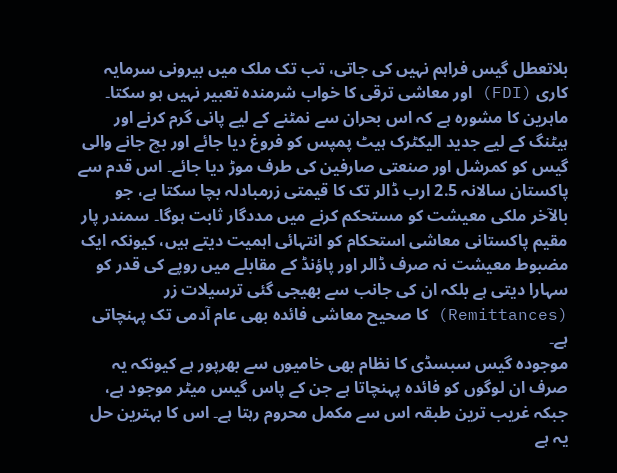بلاتعطل گیس فراہم نہیں کی جاتی، تب تک ملک میں بیرونی سرمایہ کاری (FDI) اور معاشی ترقی کا خواب شرمندہ تعبیر نہیں ہو سکتا۔
ماہرین کا مشورہ ہے کہ اس بحران سے نمٹنے کے لیے پانی گرم کرنے اور ہیٹنگ کے لیے جدید الیکٹرک ہیٹ پمپس کو فروغ دیا جائے اور بچ جانے والی گیس کو کمرشل اور صنعتی صارفین کی طرف موڑ دیا جائے۔ اس قدم سے پاکستان سالانہ 2.5 ارب ڈالر تک کا قیمتی زرمبادلہ بچا سکتا ہے، جو بالآخر ملکی معیشت کو مستحکم کرنے میں مددگار ثابت ہوگا۔ سمندر پار مقیم پاکستانی معاشی استحکام کو انتہائی اہمیت دیتے ہیں، کیونکہ ایک مضبوط معیشت نہ صرف ڈالر اور پاؤنڈ کے مقابلے میں روپے کی قدر کو سہارا دیتی ہے بلکہ ان کی جانب سے بھیجی گئی ترسیلات زر (Remittances) کا صحیح معاشی فائدہ بھی عام آدمی تک پہنچاتی ہے۔
موجودہ گیس سبسڈی کا نظام بھی خامیوں سے بھرپور ہے کیونکہ یہ صرف ان لوگوں کو فائدہ پہنچاتا ہے جن کے پاس گیس میٹر موجود ہے، جبکہ غریب ترین طبقہ اس سے مکمل محروم رہتا ہے۔ اس کا بہترین حل یہ ہے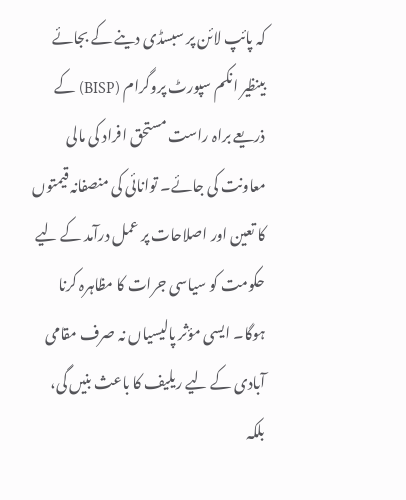کہ پائپ لائن پر سبسڈی دینے کے بجائے بینظیر انکم سپورٹ پروگرام (BISP) کے ذریعے براہ راست مستحق افراد کی مالی معاونت کی جائے۔ توانائی کی منصفانہ قیمتوں کا تعین اور اصلاحات پر عمل درآمد کے لیے حکومت کو سیاسی جرات کا مظاہرہ کرنا ہوگا۔ ایسی مؤثر پالیسیاں نہ صرف مقامی آبادی کے لیے ریلیف کا باعث بنیں گی، بلکہ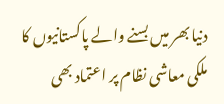دنیا بھر میں بسنے والے پاکستانیوں کا ملکی معاشی نظام پر اعتماد بھی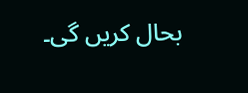بحال کریں گی۔